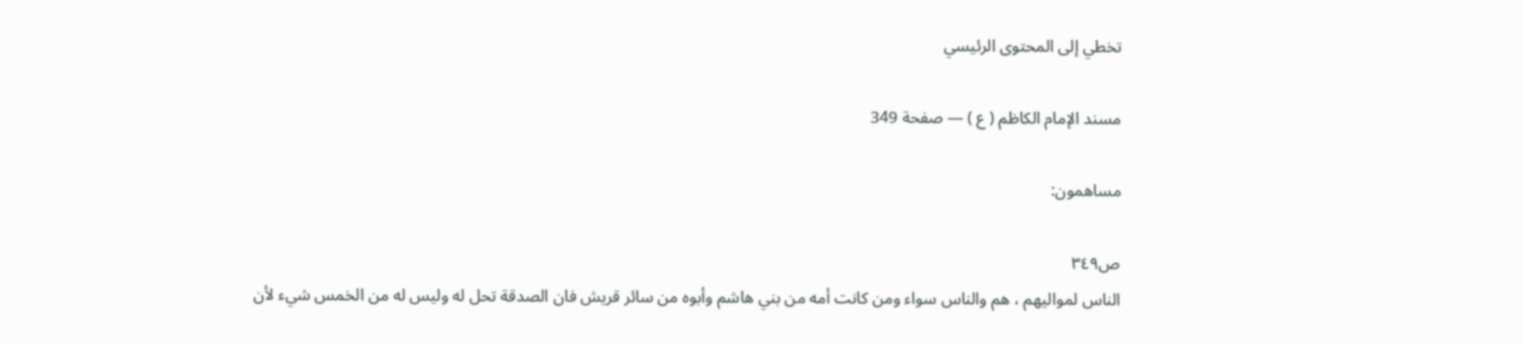تخطي إلى المحتوى الرئيسي

مسند الإمام الكاظم ( ع ) — صفحة 349

مساهمون:

ص٣٤٩
الناس لمواليهم ، هم والناس سواء ومن كانت أمه من بني هاشم وأبوه من سائر قريش فان الصدقة تحل له وليس له من الخمس شيء لأن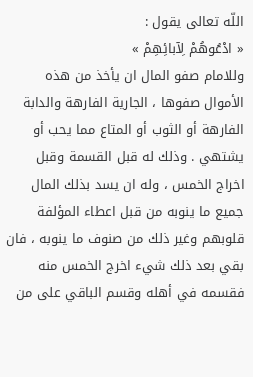اللّه تعالى يقول :
« ادْعُوهُمْ لِآبائِهِمْ »
وللامام صفو المال ان يأخذ من هذه الأموال صفوها ، الجارية الفارهة والدابة الفارهة أو الثوب أو المتاع مما يحب أو يشتهي . وذلك له قبل القسمة وقبل اخراج الخمس ، وله ان يسد بذلك المال جميع ما ينوبه من قبل اعطاء المؤلفة قلوبهم وغير ذلك من صنوف ما ينوبه ، فان بقي بعد ذلك شيء اخرج الخمس منه فقسمه في أهله وقسم الباقي على من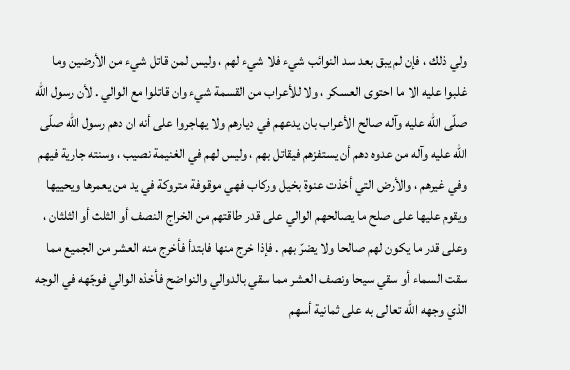ولي ذلك ، فإن لم يبق بعد سد النوائب شيء فلا شيء لهم ، وليس لمن قاتل شيء من الأرضين وما غلبوا عليه الا ما احتوى العسكر ، ولا للأعراب من القسمة شيء وان قاتلوا مع الوالي . لأن رسول اللّه صلّى اللّه عليه وآله صالح الأعراب بان يدعهم في ديارهم ولا يهاجروا على أنه ان دهم رسول اللّه صلّى اللّه عليه وآله من عدوه دهم أن يستفزهم فيقاتل بهم ، وليس لهم في الغنيمة نصيب ، وسنته جارية فيهم وفي غيرهم ، والأرض التي أخذت عنوة بخيل وركاب فهي موقوفة متروكة في يد من يعمرها ويحييها ويقوم عليها على صلح ما يصالحهم الوالي على قدر طاقتهم من الخراج النصف أو الثلث أو الثلثان ، وعلى قدر ما يكون لهم صالحا ولا يضرّ بهم . فإذا خرج منها فابتدأ فأخرج منه العشر من الجميع مما سقت السماء أو سقي سيحا ونصف العشر مما سقي بالدوالي والنواضح فأخذه الوالي فوجّهه في الوجه الذي وجهه اللّه تعالى به على ثمانية أسهم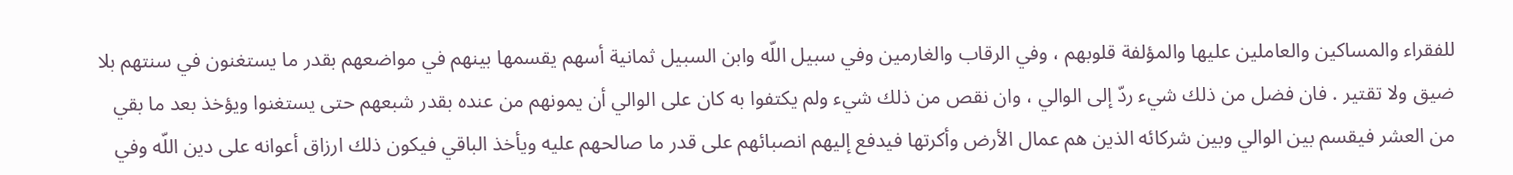للفقراء والمساكين والعاملين عليها والمؤلفة قلوبهم ، وفي الرقاب والغارمين وفي سبيل اللّه وابن السبيل ثمانية أسهم يقسمها بينهم في مواضعهم بقدر ما يستغنون في سنتهم بلا ضيق ولا تقتير . فان فضل من ذلك شيء ردّ إلى الوالي ، وان نقص من ذلك شيء ولم يكتفوا به كان على الوالي أن يمونهم من عنده بقدر شبعهم حتى يستغنوا ويؤخذ بعد ما بقي من العشر فيقسم بين الوالي وبين شركائه الذين هم عمال الأرض وأكرتها فيدفع إليهم انصبائهم على قدر ما صالحهم عليه ويأخذ الباقي فيكون ذلك ارزاق أعوانه على دين اللّه وفي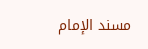مسند الإمام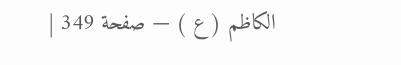الكاظم ( ع ) — صفحة 349 |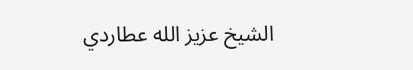الشيخ عزيز الله عطاردي